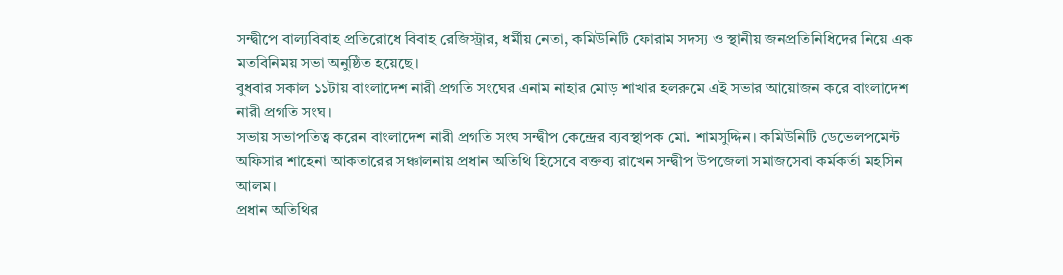সন্দ্বীপে বাল্যবিবাহ প্রতিরোধে বিবাহ রেজিস্ট্রার, ধর্মীয় নেতা, কমিউনিটি ফোরাম সদস্য ও স্থানীয় জনপ্রতিনিধিদের নিয়ে এক মতবিনিময় সভা অনুষ্ঠিত হয়েছে।
বুধবার সকাল ১১টায় বাংলাদেশ নারী প্রগতি সংঘের এনাম নাহার মোড় শাখার হলরুমে এই সভার আয়োজন করে বাংলাদেশ নারী প্রগতি সংঘ।
সভায় সভাপতিত্ব করেন বাংলাদেশ নারী প্রগতি সংঘ সন্দ্বীপ কেন্দ্রের ব্যবস্থাপক মো. শামসুদ্দিন। কমিউনিটি ডেভেলপমেন্ট অফিসার শাহেনা আকতারের সঞ্চালনায় প্রধান অতিথি হিসেবে বক্তব্য রাখেন সন্দ্বীপ উপজেলা সমাজসেবা কর্মকর্তা মহসিন আলম।
প্রধান অতিথির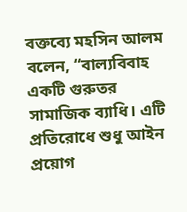বক্তব্যে মহসিন আলম বলেন, “বাল্যবিবাহ একটি গুরুতর সামাজিক ব্যাধি। এটি প্রতিরোধে শুধু আইন প্রয়োগ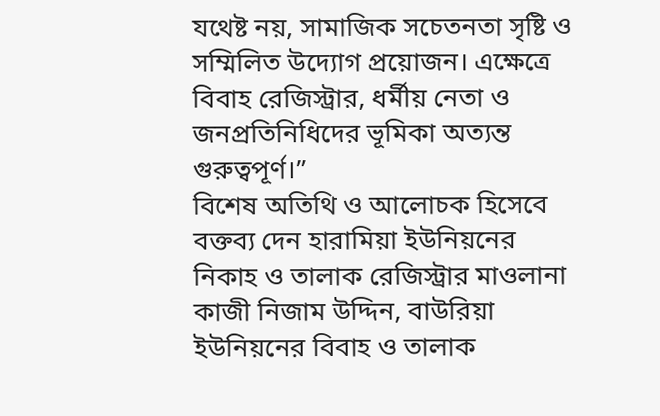যথেষ্ট নয়, সামাজিক সচেতনতা সৃষ্টি ও সম্মিলিত উদ্যোগ প্রয়োজন। এক্ষেত্রে বিবাহ রেজিস্ট্রার, ধর্মীয় নেতা ও জনপ্রতিনিধিদের ভূমিকা অত্যন্ত গুরুত্বপূর্ণ।”
বিশেষ অতিথি ও আলোচক হিসেবে বক্তব্য দেন হারামিয়া ইউনিয়নের নিকাহ ও তালাক রেজিস্ট্রার মাওলানা কাজী নিজাম উদ্দিন, বাউরিয়া ইউনিয়নের বিবাহ ও তালাক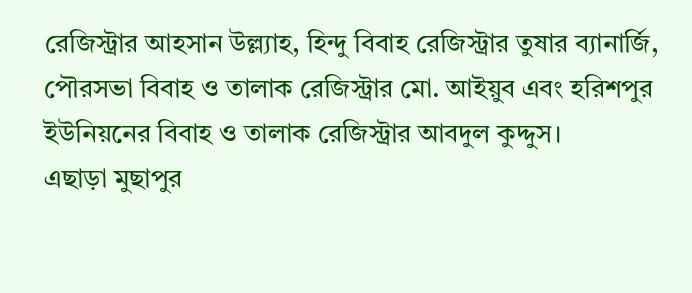রেজিস্ট্রার আহসান উল্ল্যাহ, হিন্দু বিবাহ রেজিস্ট্রার তুষার ব্যানার্জি, পৌরসভা বিবাহ ও তালাক রেজিস্ট্রার মো. আইয়ুব এবং হরিশপুর ইউনিয়নের বিবাহ ও তালাক রেজিস্ট্রার আবদুল কুদ্দুস।
এছাড়া মুছাপুর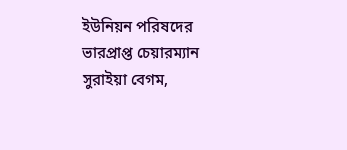ইউনিয়ন পরিষদের ভারপ্রাপ্ত চেয়ারম্যান সুরাইয়া বেগম,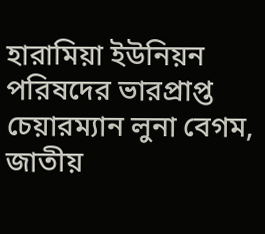হারামিয়া ইউনিয়ন পরিষদের ভারপ্রাপ্ত চেয়ারম্যান লুনা বেগম, জাতীয়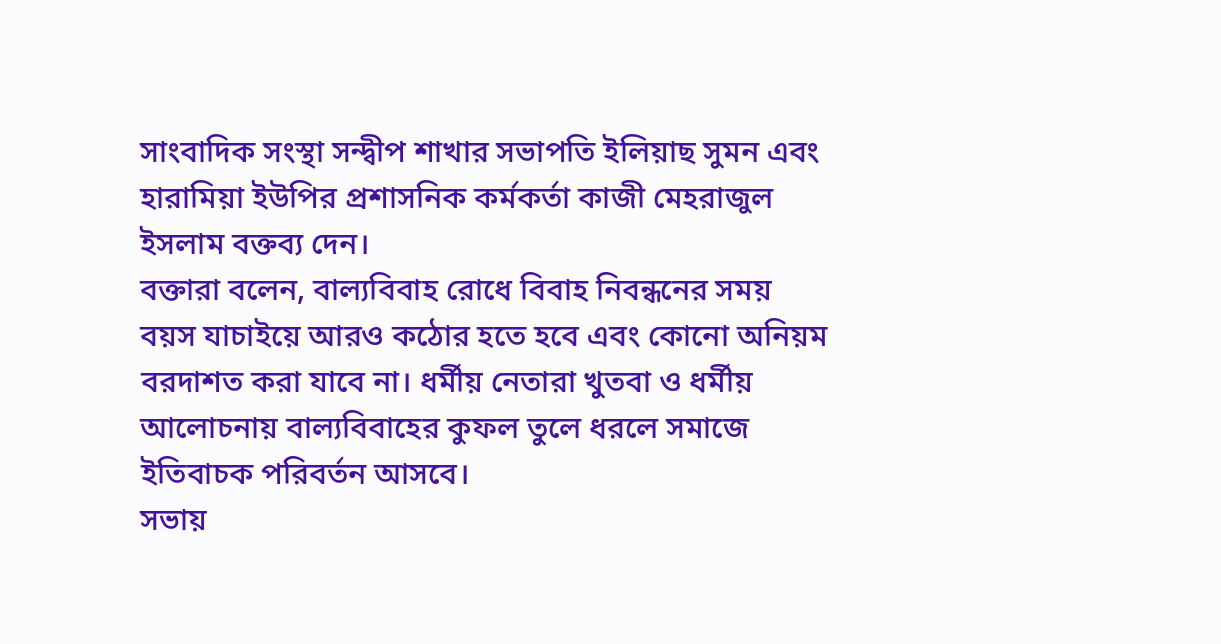সাংবাদিক সংস্থা সন্দ্বীপ শাখার সভাপতি ইলিয়াছ সুমন এবং হারামিয়া ইউপির প্রশাসনিক কর্মকর্তা কাজী মেহরাজুল ইসলাম বক্তব্য দেন।
বক্তারা বলেন, বাল্যবিবাহ রোধে বিবাহ নিবন্ধনের সময় বয়স যাচাইয়ে আরও কঠোর হতে হবে এবং কোনো অনিয়ম বরদাশত করা যাবে না। ধর্মীয় নেতারা খুতবা ও ধর্মীয় আলোচনায় বাল্যবিবাহের কুফল তুলে ধরলে সমাজে ইতিবাচক পরিবর্তন আসবে।
সভায়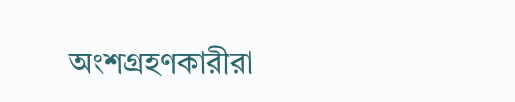অংশগ্রহণকারীরা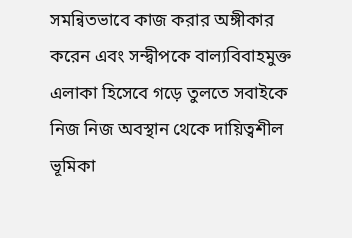সমন্বিতভাবে কাজ করার অঙ্গীকার করেন এবং সন্দ্বীপকে বাল্যবিবাহমুক্ত এলাকা হিসেবে গড়ে তুলতে সবাইকে নিজ নিজ অবস্থান থেকে দায়িত্বশীল ভূমিকা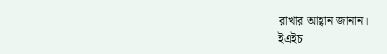রাখার আহ্বান জানান।
ইএইচ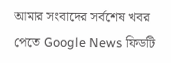আমার সংবাদের সর্বশেষ খবর পেতে Google News ফিডটি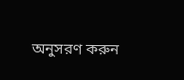অনুসরণ করুন